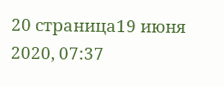20 страница19 июня 2020, 07:37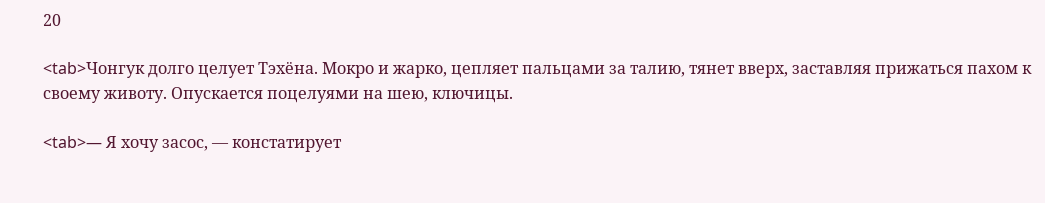20

<tab>Чонгук долго целует Тэхёна. Мокро и жарко, цепляет пальцами за талию, тянет вверх, заставляя прижаться пахом к своему животу. Опускается поцелуями на шею, ключицы.

<tab>— Я хочу засос, — констатирует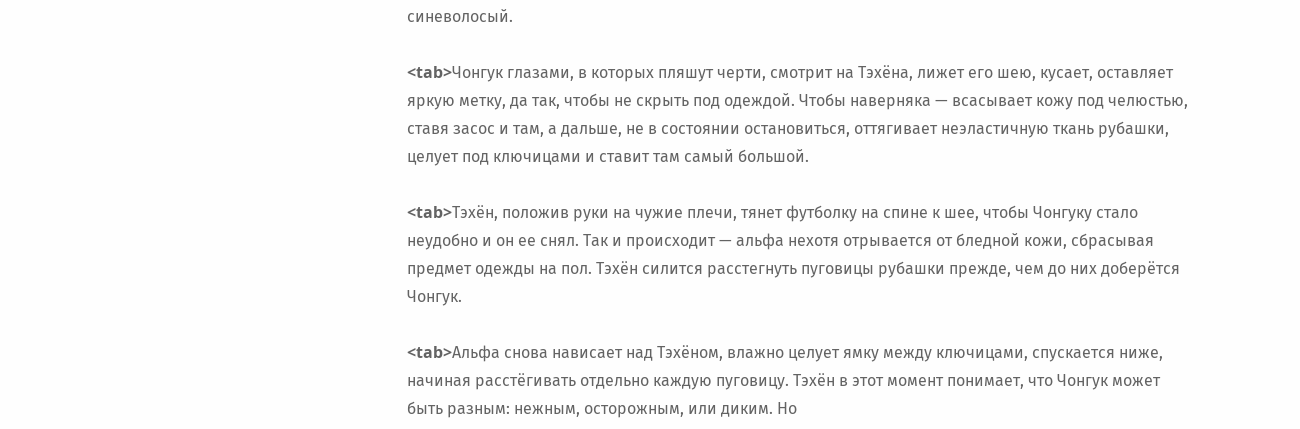синеволосый.

<tab>Чонгук глазами, в которых пляшут черти, смотрит на Тэхёна, лижет его шею, кусает, оставляет яркую метку, да так, чтобы не скрыть под одеждой. Чтобы наверняка — всасывает кожу под челюстью, ставя засос и там, а дальше, не в состоянии остановиться, оттягивает неэластичную ткань рубашки, целует под ключицами и ставит там самый большой.

<tab>Тэхён, положив руки на чужие плечи, тянет футболку на спине к шее, чтобы Чонгуку стало неудобно и он ее снял. Так и происходит — альфа нехотя отрывается от бледной кожи, сбрасывая предмет одежды на пол. Тэхён силится расстегнуть пуговицы рубашки прежде, чем до них доберётся Чонгук.

<tab>Альфа снова нависает над Тэхёном, влажно целует ямку между ключицами, спускается ниже, начиная расстёгивать отдельно каждую пуговицу. Тэхён в этот момент понимает, что Чонгук может быть разным: нежным, осторожным, или диким. Но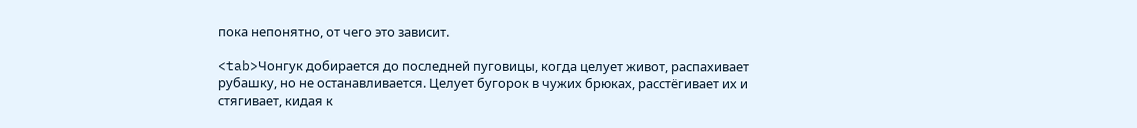пока непонятно, от чего это зависит.

<tab>Чонгук добирается до последней пуговицы, когда целует живот, распахивает рубашку, но не останавливается. Целует бугорок в чужих брюках, расстёгивает их и стягивает, кидая к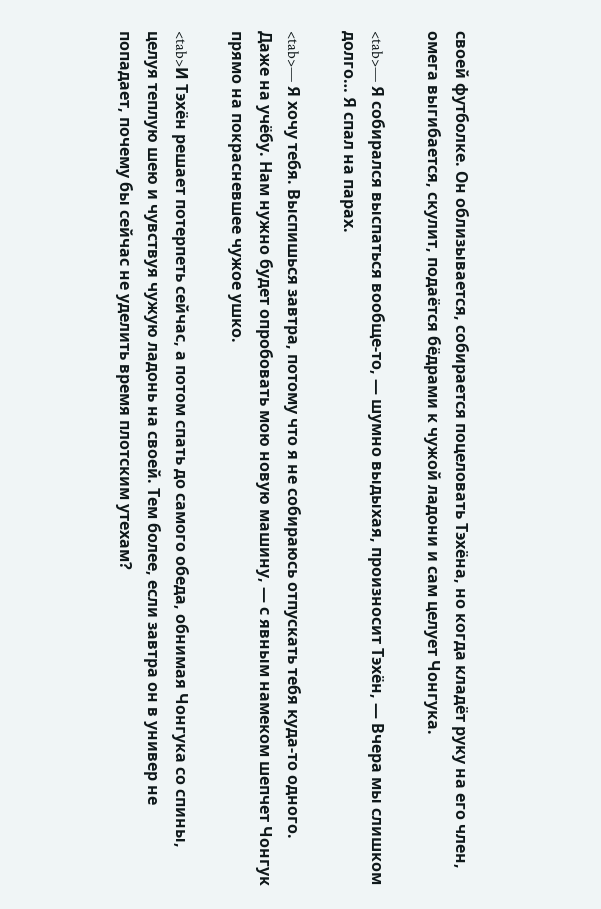своей футболке. Он облизывается, собирается поцеловать Тэхёна, но когда кладёт руку на его член, омега выгибается, скулит, подаётся бёдрами к чужой ладони и сам целует Чонгука.

<tab>— Я собирался выспаться вообще-то, — шумно выдыхая, произносит Тэхён, — Вчера мы слишком долго… Я спал на парах.

<tab>— Я хочу тебя. Выспишься завтра, потому что я не собираюсь отпускать тебя куда-то одного. Даже на учёбу. Нам нужно будет опробовать мою новую машину, — с явным намеком шепчет Чонгук прямо на покрасневшее чужое ушко.

<tab>И Тэхён решает потерпеть сейчас, а потом спать до самого обеда, обнимая Чонгука со спины, целуя теплую шею и чувствуя чужую ладонь на своей. Тем более, если завтра он в универ не попадает, почему бы сейчас не уделить время плотским утехам?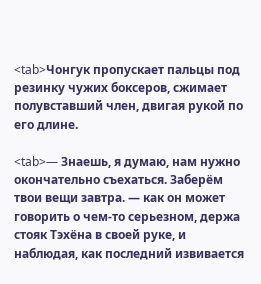<tab>Чонгук пропускает пальцы под резинку чужих боксеров, сжимает полувставший член, двигая рукой по его длине.

<tab>— Знаешь, я думаю, нам нужно окончательно съехаться. Заберём твои вещи завтра. — как он может говорить о чем-то серьезном, держа стояк Тэхёна в своей руке, и наблюдая, как последний извивается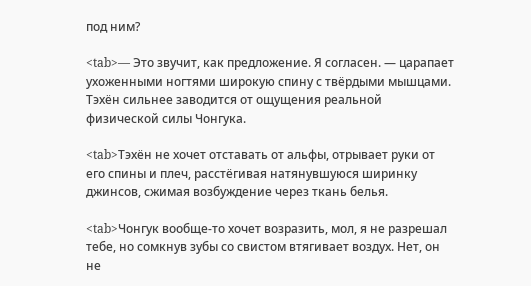под ним?

<tab>— Это звучит, как предложение. Я согласен. — царапает ухоженными ногтями широкую спину с твёрдыми мышцами. Тэхён сильнее заводится от ощущения реальной физической силы Чонгука.

<tab>Тэхён не хочет отставать от альфы, отрывает руки от его спины и плеч, расстёгивая натянувшуюся ширинку джинсов, сжимая возбуждение через ткань белья.

<tab>Чонгук вообще-то хочет возразить, мол, я не разрешал тебе, но сомкнув зубы со свистом втягивает воздух. Нет, он не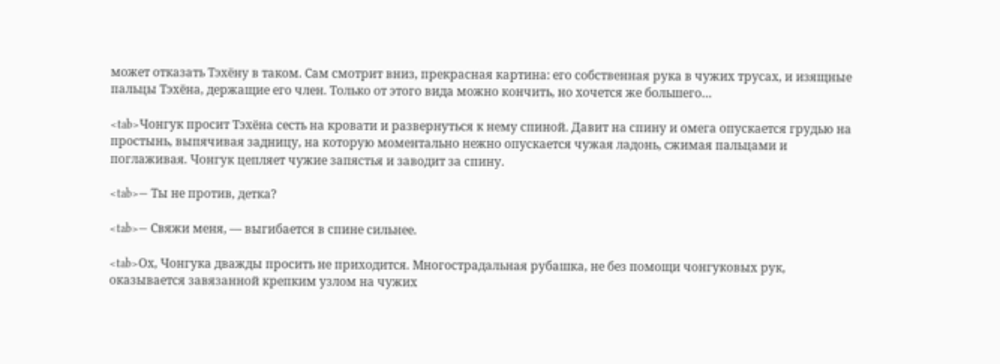может отказать Тэхёну в таком. Сам смотрит вниз, прекрасная картина: его собственная рука в чужих трусах, и изящные пальцы Тэхёна, держащие его член. Только от этого вида можно кончить, но хочется же большего…

<tab>Чонгук просит Тэхёна сесть на кровати и развернуться к нему спиной. Давит на спину и омега опускается грудью на простынь, выпячивая задницу, на которую моментально нежно опускается чужая ладонь, сжимая пальцами и поглаживая. Чонгук цепляет чужие запястья и заводит за спину.

<tab>— Ты не против, детка?

<tab>— Свяжи меня, — выгибается в спине сильнее.

<tab>Ох, Чонгука дважды просить не приходится. Многострадальная рубашка, не без помощи чонгуковых рук, оказывается завязанной крепким узлом на чужих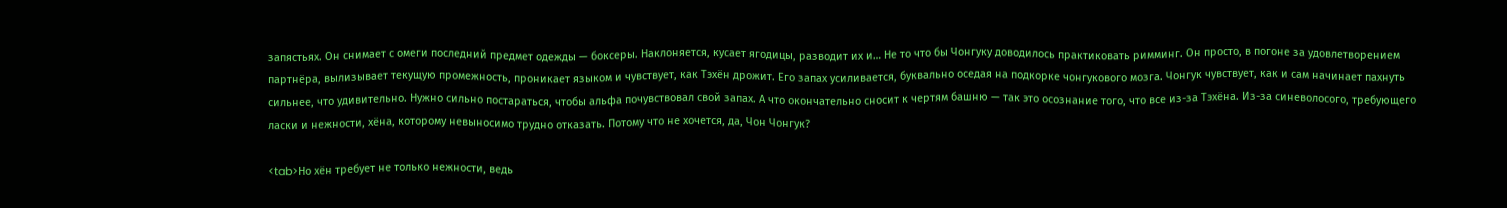запястьях. Он снимает с омеги последний предмет одежды — боксеры. Наклоняется, кусает ягодицы, разводит их и… Не то что бы Чонгуку доводилось практиковать римминг. Он просто, в погоне за удовлетворением партнёра, вылизывает текущую промежность, проникает языком и чувствует, как Тэхён дрожит. Его запах усиливается, буквально оседая на подкорке чонгукового мозга. Чонгук чувствует, как и сам начинает пахнуть сильнее, что удивительно. Нужно сильно постараться, чтобы альфа почувствовал свой запах. А что окончательно сносит к чертям башню — так это осознание того, что все из-за Тэхёна. Из-за синеволосого, требующего ласки и нежности, хёна, которому невыносимо трудно отказать. Потому что не хочется, да, Чон Чонгук?

<tab>Но хён требует не только нежности, ведь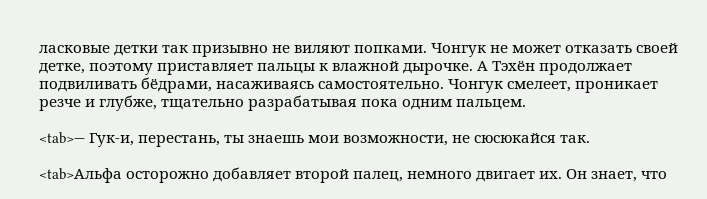ласковые детки так призывно не виляют попками. Чонгук не может отказать своей детке, поэтому приставляет пальцы к влажной дырочке. А Тэхён продолжает подвиливать бёдрами, насаживаясь самостоятельно. Чонгук смелеет, проникает резче и глубже, тщательно разрабатывая пока одним пальцем.

<tab>— Гук-и, перестань, ты знаешь мои возможности, не сюсюкайся так.

<tab>Альфа осторожно добавляет второй палец, немного двигает их. Он знает, что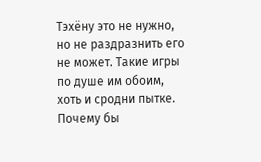Тэхёну это не нужно, но не раздразнить его не может. Такие игры по душе им обоим, хоть и сродни пытке. Почему бы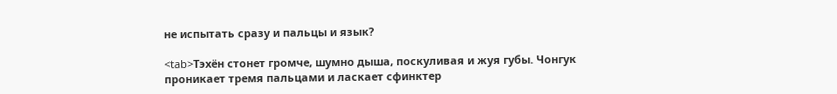не испытать сразу и пальцы и язык?

<tab>Тэхён стонет громче, шумно дыша, поскуливая и жуя губы. Чонгук проникает тремя пальцами и ласкает сфинктер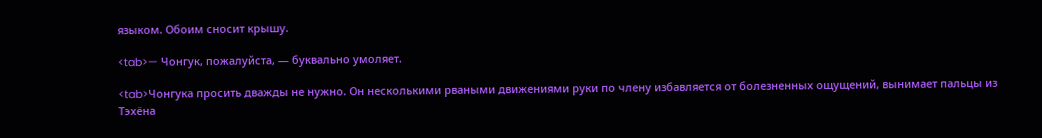языком. Обоим сносит крышу.

<tab>— Чонгук, пожалуйста, — буквально умоляет.

<tab>Чонгука просить дважды не нужно. Он несколькими рваными движениями руки по члену избавляется от болезненных ощущений, вынимает пальцы из Тэхёна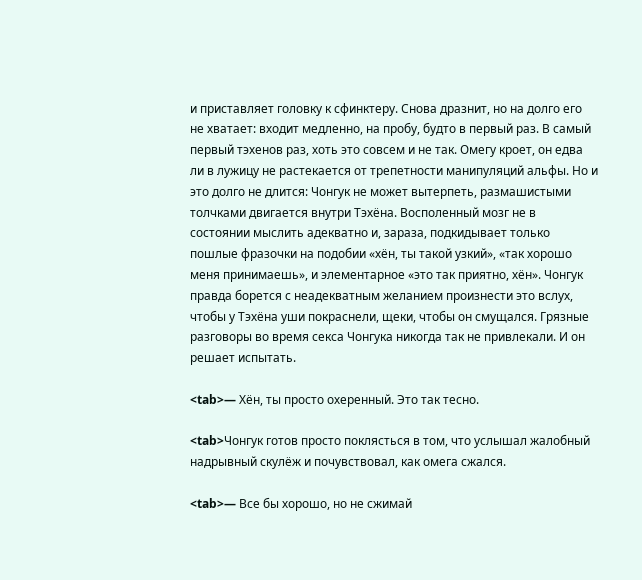и приставляет головку к сфинктеру. Снова дразнит, но на долго его не хватает: входит медленно, на пробу, будто в первый раз. В самый первый тэхенов раз, хоть это совсем и не так. Омегу кроет, он едва ли в лужицу не растекается от трепетности манипуляций альфы. Но и это долго не длится: Чонгук не может вытерпеть, размашистыми толчками двигается внутри Тэхёна. Восполенный мозг не в состоянии мыслить адекватно и, зараза, подкидывает только пошлые фразочки на подобии «хён, ты такой узкий», «так хорошо меня принимаешь», и элементарное «это так приятно, хён». Чонгук правда борется с неадекватным желанием произнести это вслух, чтобы у Тэхёна уши покраснели, щеки, чтобы он смущался. Грязные разговоры во время секса Чонгука никогда так не привлекали. И он решает испытать.

<tab>— Хён, ты просто охеренный. Это так тесно.

<tab>Чонгук готов просто поклясться в том, что услышал жалобный надрывный скулёж и почувствовал, как омега сжался.

<tab>— Все бы хорошо, но не сжимай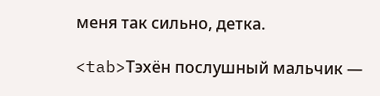меня так сильно, детка.

<tab>Тэхён послушный мальчик —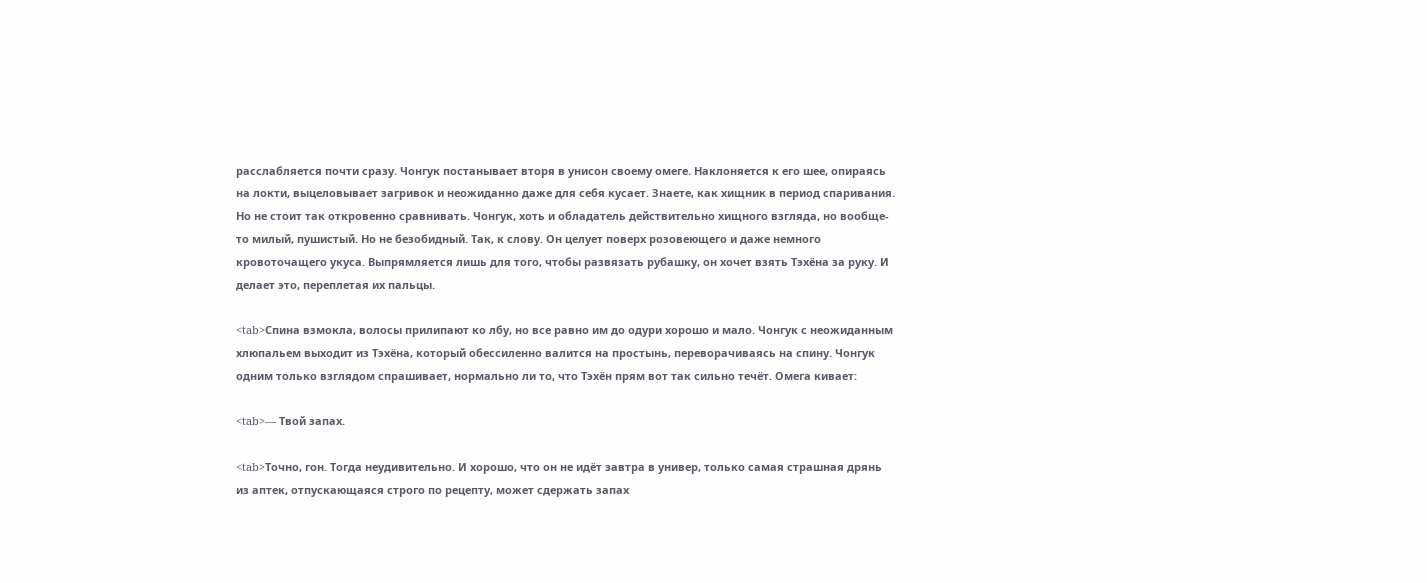расслабляется почти сразу. Чонгук постанывает вторя в унисон своему омеге. Наклоняется к его шее, опираясь на локти, выцеловывает загривок и неожиданно даже для себя кусает. Знаете, как хищник в период спаривания. Но не стоит так откровенно сравнивать. Чонгук, хоть и обладатель действительно хищного взгляда, но вообще-то милый, пушистый. Но не безобидный. Так, к слову. Он целует поверх розовеющего и даже немного кровоточащего укуса. Выпрямляется лишь для того, чтобы развязать рубашку, он хочет взять Тэхёна за руку. И делает это, переплетая их пальцы.

<tab>Спина взмокла, волосы прилипают ко лбу, но все равно им до одури хорошо и мало. Чонгук с неожиданным хлюпальем выходит из Тэхёна, который обессиленно валится на простынь, переворачиваясь на спину. Чонгук одним только взглядом спрашивает, нормально ли то, что Тэхён прям вот так сильно течёт. Омега кивает:

<tab>— Твой запах.

<tab>Точно, гон. Тогда неудивительно. И хорошо, что он не идёт завтра в универ, только самая страшная дрянь из аптек, отпускающаяся строго по рецепту, может сдержать запах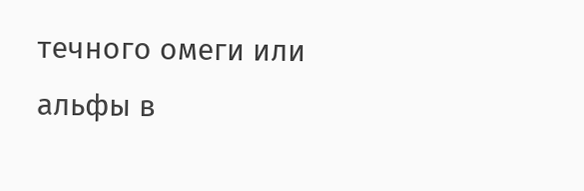течного омеги или альфы в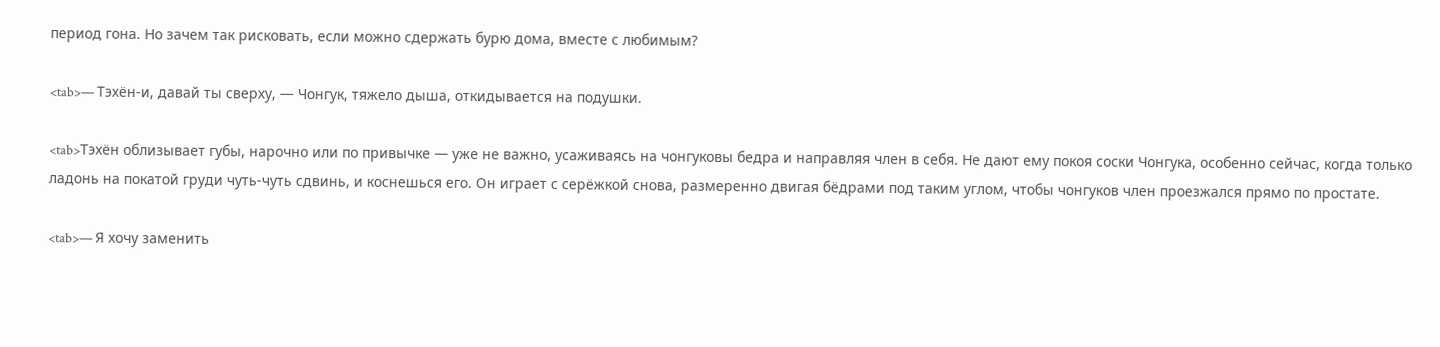период гона. Но зачем так рисковать, если можно сдержать бурю дома, вместе с любимым?

<tab>— Тэхён-и, давай ты сверху, — Чонгук, тяжело дыша, откидывается на подушки.

<tab>Тэхён облизывает губы, нарочно или по привычке — уже не важно, усаживаясь на чонгуковы бедра и направляя член в себя. Не дают ему покоя соски Чонгука, особенно сейчас, когда только ладонь на покатой груди чуть-чуть сдвинь, и коснешься его. Он играет с серёжкой снова, размеренно двигая бёдрами под таким углом, чтобы чонгуков член проезжался прямо по простате.

<tab>— Я хочу заменить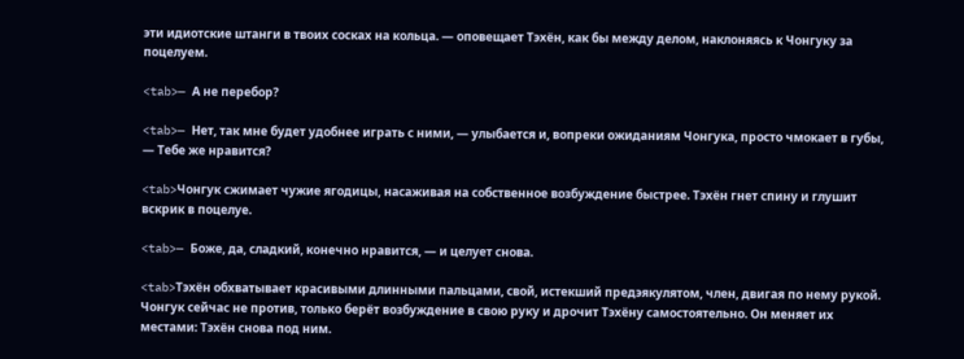эти идиотские штанги в твоих сосках на кольца. — оповещает Тэхён, как бы между делом, наклоняясь к Чонгуку за поцелуем.

<tab>— А не перебор?

<tab>— Нет, так мне будет удобнее играть с ними, — улыбается и, вопреки ожиданиям Чонгука, просто чмокает в губы, — Тебе же нравится?

<tab>Чонгук сжимает чужие ягодицы, насаживая на собственное возбуждение быстрее. Тэхён гнет спину и глушит вскрик в поцелуе.

<tab>— Боже, да, сладкий, конечно нравится, — и целует снова.

<tab>Тэхён обхватывает красивыми длинными пальцами, свой, истекший предэякулятом, член, двигая по нему рукой. Чонгук сейчас не против, только берёт возбуждение в свою руку и дрочит Тэхёну самостоятельно. Он меняет их местами: Тэхён снова под ним.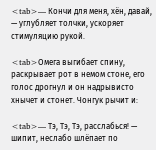<tab>— Кончи для меня, хён, давай, — углубляет толчки, ускоряет стимуляцию рукой.

<tab>Омега выгибает спину, раскрывает рот в немом стоне, его голос дрогнул и он надрывисто хнычет и стонет. Чонгук рычит и:

<tab>— Тэ, Тэ, Тэ, расслабься! — шипит, неслабо шлёпает по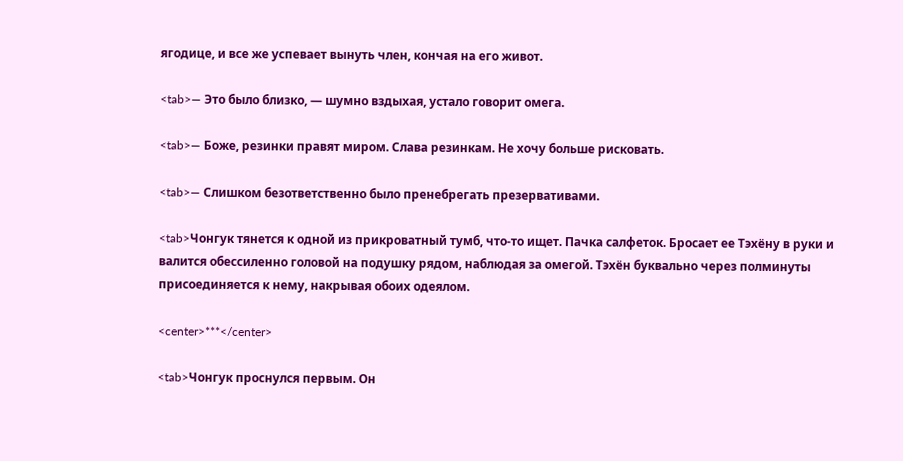ягодице, и все же успевает вынуть член, кончая на его живот.

<tab>— Это было близко, — шумно вздыхая, устало говорит омега.

<tab>— Боже, резинки правят миром. Слава резинкам. Не хочу больше рисковать.

<tab>— Слишком безответственно было пренебрегать презервативами.

<tab>Чонгук тянется к одной из прикроватный тумб, что-то ищет. Пачка салфеток. Бросает ее Тэхёну в руки и валится обессиленно головой на подушку рядом, наблюдая за омегой. Тэхён буквально через полминуты присоединяется к нему, накрывая обоих одеялом.

<center>***</center>

<tab>Чонгук проснулся первым. Он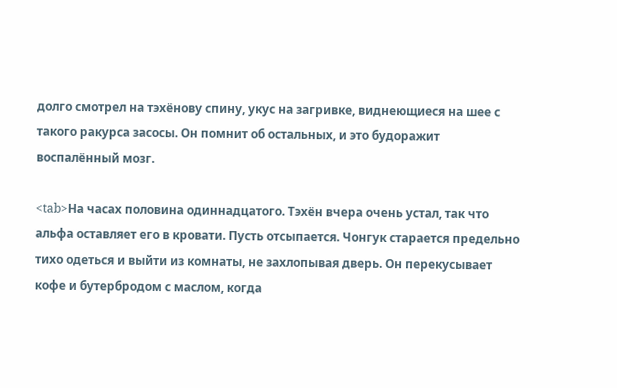долго смотрел на тэхёнову спину, укус на загривке, виднеющиеся на шее с такого ракурса засосы. Он помнит об остальных, и это будоражит воспалённый мозг.

<tab>На часах половина одиннадцатого. Тэхён вчера очень устал, так что альфа оставляет его в кровати. Пусть отсыпается. Чонгук старается предельно тихо одеться и выйти из комнаты, не захлопывая дверь. Он перекусывает кофе и бутербродом с маслом, когда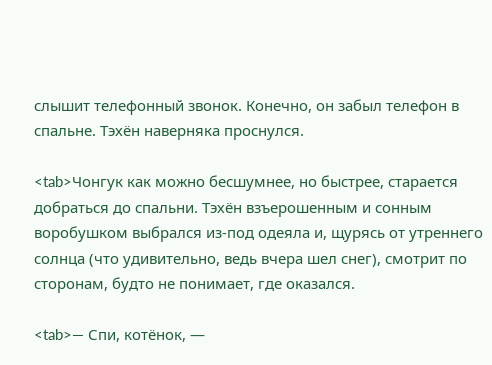слышит телефонный звонок. Конечно, он забыл телефон в спальне. Тэхён наверняка проснулся.

<tab>Чонгук как можно бесшумнее, но быстрее, старается добраться до спальни. Тэхён взъерошенным и сонным воробушком выбрался из-под одеяла и, щурясь от утреннего солнца (что удивительно, ведь вчера шел снег), смотрит по сторонам, будто не понимает, где оказался.

<tab>— Спи, котёнок, —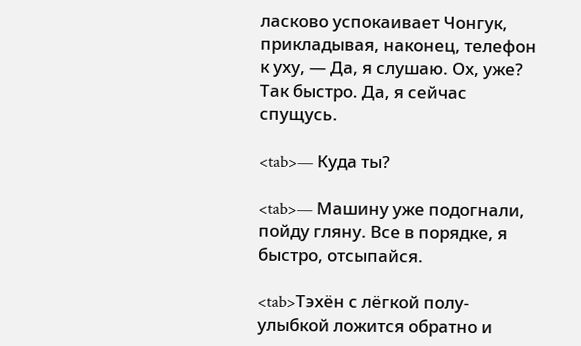ласково успокаивает Чонгук, прикладывая, наконец, телефон к уху, — Да, я слушаю. Ох, уже? Так быстро. Да, я сейчас спущусь.

<tab>— Куда ты?

<tab>— Машину уже подогнали, пойду гляну. Все в порядке, я быстро, отсыпайся.

<tab>Тэхён с лёгкой полу-улыбкой ложится обратно и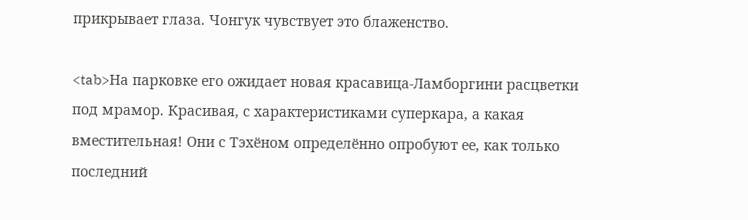прикрывает глаза. Чонгук чувствует это блаженство.

<tab>На парковке его ожидает новая красавица-Ламборгини расцветки под мрамор. Красивая, с характеристиками суперкара, а какая вместительная! Они с Тэхёном определённо опробуют ее, как только последний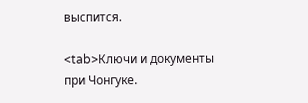выспится.

<tab>Ключи и документы при Чонгуке.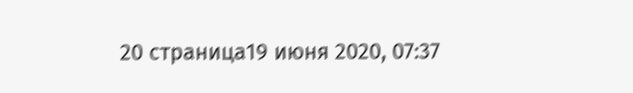20 страница19 июня 2020, 07:37